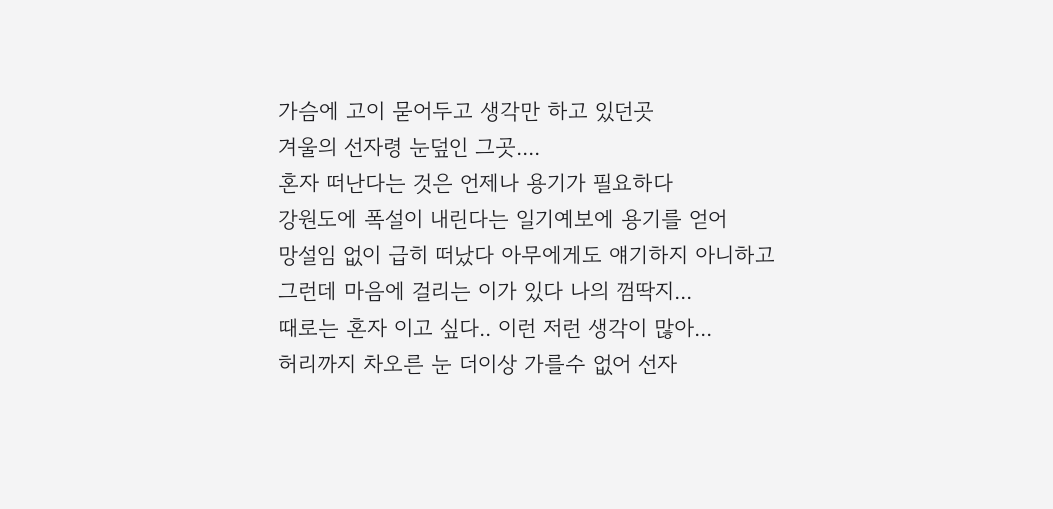가슴에 고이 묻어두고 생각만 하고 있던곳
겨울의 선자령 눈덮인 그곳....
혼자 떠난다는 것은 언제나 용기가 필요하다
강원도에 폭설이 내린다는 일기예보에 용기를 얻어
망설임 없이 급히 떠났다 아무에게도 얘기하지 아니하고
그런데 마음에 걸리는 이가 있다 나의 껌딱지...
때로는 혼자 이고 싶다.. 이런 저런 생각이 많아...
허리까지 차오른 눈 더이상 가를수 없어 선자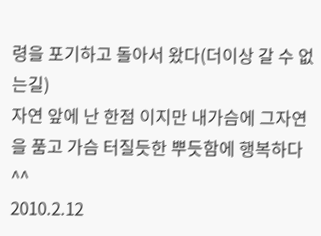령을 포기하고 돌아서 왔다(더이상 갈 수 없는길)
자연 앞에 난 한점 이지만 내가슴에 그자연을 품고 가슴 터질듯한 뿌듯함에 행복하다^^
2010.2.12